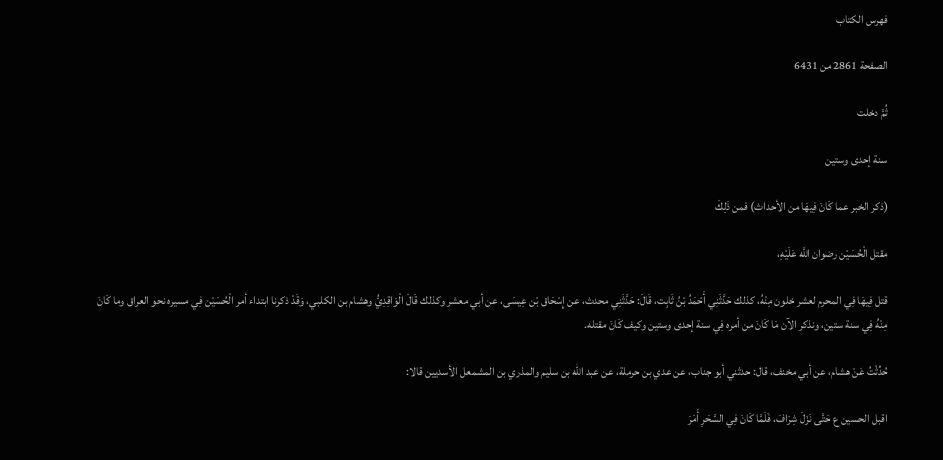فهرس الكتاب

الصفحة 2861 من 6431

ثُمَّ دخلت

سنة إحدى وستين

(ذكر الخبر عما كَانَ فِيهَا من الأحداث) فمن ذَلِكَ

مقتل الْحُسَيْن رضوان اللَّه عَلَيْهِ،

قتل فِيهَا فِي المحرم لعشر خلون مِنْهُ، كذلك حَدَّثَنِي أَحْمَدُ بْنُ ثَابِت، قَالَ: حَدَّثَنِي محدث، عن إِسْحَاق بْن عِيسَى، عن أبي معشر وكذلك قَالَ الْوَاقِدِيُّ وهشام بن الكلبي، وَقَدْ ذكرنا ابتداء أمر الْحُسَيْن فِي مسيره نحو العراق وما كَانَ مِنْهُ فِي سنة ستين، ونذكر الآن مَا كَانَ من أمره فِي سنة إحدى وستين وكيف كَانَ مقتله.

حُدِّثْتُ عَنْ هشام، عن أبي مخنف، قال: حدثني أبو جناب، عن عدي بن حرملة، عن عبد الله بن سليم والمذري بن المشمعل الأسديين قالا:

اقبل الحسين ع حَتَّى نَزَلَ شِرَافَ، فَلَمَّا كَانَ فِي السَّحَرِ أَمَرَ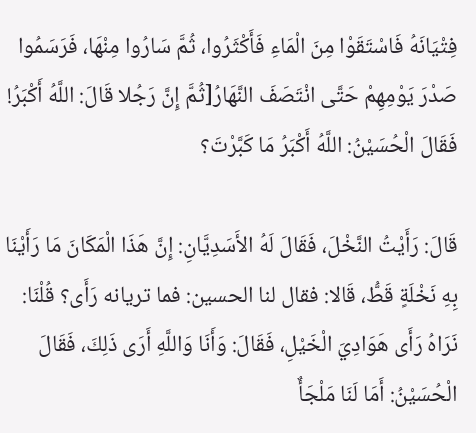فِتْيَانَهُ فَاسْتَقَوْا مِنَ الْمَاءِ فَأَكْثَرُوا، ثُمَّ سَارُوا مِنْهَا، فَرَسَمُوا صَدْرَ يَوْمِهِمْ حَتَّى انْتَصَفَ النَّهَارُ[ثُمَّ إِنَّ رَجُلا قَالَ: اللَّهُ أَكْبَرُ! فَقَالَ الْحُسَيْنُ: اللَّهُ أَكْبَرُ مَا كَبَّرْتَ؟

قَالَ: رَأَيْتُ النَّخْلَ، فَقَالَ لَهُ الأَسَدِيَّانِ: إِنَّ هَذَا الْمَكَانَ مَا رَأَيْنَا بِهِ نَخْلَةٍ قَطُّ، قَالا: فقال لنا الحسين: فما تريانه رَأَى؟ قُلْنَا: نَرَاهُ رَأَى هَوَادِيَ الْخَيْلِ، فَقَالَ: وَأَنَا وَاللَّهِ أَرَى ذَلِكَ، فَقَالَ الْحُسَيْنُ: أَمَا لَنَا مَلْجَأٌ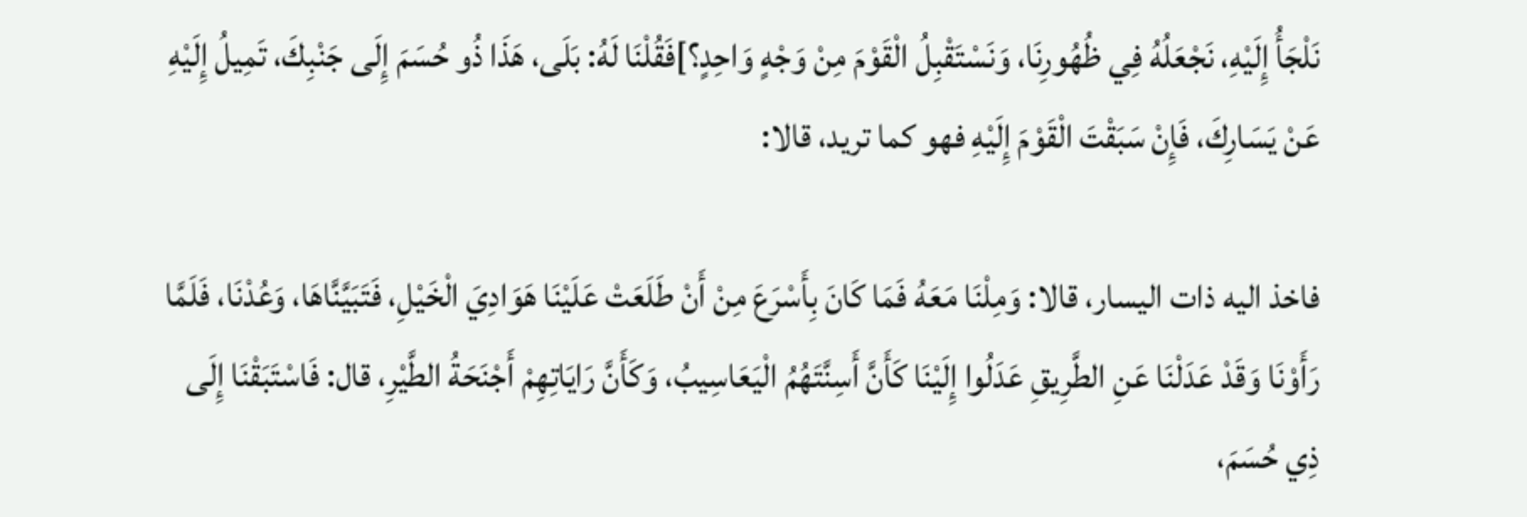نَلْجَأُ إِلَيْهِ، نَجْعَلُهُ فِي ظُهُورِنَا، وَنَسْتَقْبِلُ الْقَوْمَ مِنْ وَجْهٍ وَاحِدٍ؟]فَقُلْنَا لَهُ: بَلَى، هَذَا ذُو حُسَمَ إِلَى جَنْبِكَ، تَمِيلُ إِلَيْهِ عَنْ يَسَارِكَ، فَإِنْ سَبَقْتَ الْقَوْمَ إِلَيْهِ فهو كما تريد، قالا:

فاخذ اليه ذات اليسار، قالا: وَمِلْنَا مَعَهُ فَمَا كَانَ بِأَسْرَعَ مِنْ أَنْ طَلَعَتْ عَلَيْنَا هَوَادِيَ الْخَيْلِ، فَتَبَيَّنَّاهَا، وَعُدْنَا، فَلَمَّا رَأَوْنَا وَقَدْ عَدَلْنَا عَنِ الطَّرِيقِ عَدَلُوا إِلَيْنَا كَأَنَّ أَسِنَّتَهُمُ الْيَعَاسِيبُ، وَكَأَنَّ رَايَاتِهِمْ أَجْنَحَةُ الطَّيْرِ، قال: فَاسْتَبَقْنَا إِلَى ذِي حُسَمَ،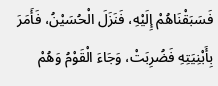فَسَبَقْنَاهُمْ إِلَيْهِ، فَنَزَلَ الْحُسَيْنُ، فَأَمَرَ بِأَبْنِيَتِهِ فَضُرِبَتْ، وَجَاءَ الْقَوْمُ وَهُمْ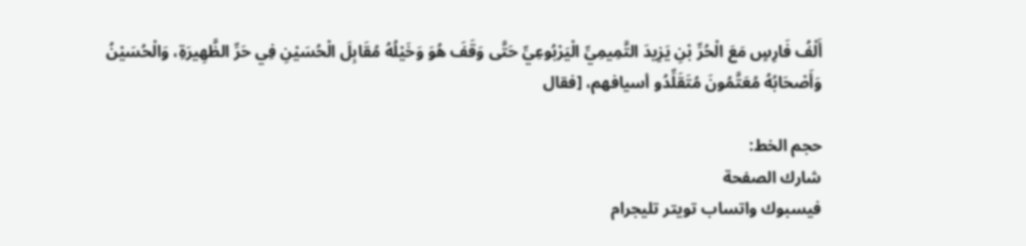أَلْفُ فَارِسٍ مَعَ الْحُرِّ بْنِ يَزِيدَ التَّمِيمِيِّ الْيَرْبُوعِيِّ حَتَّى وَقَفَ هُوَ وَخَيْلُهُ مُقَابِلَ الْحُسَيْنِ فِي حَرِّ الظَّهِيرَةِ، وَالْحُسَيْنُ وَأَصْحَابُهُ مُعَتَّمُونَ مُتَقَلِّدُو أسيافهم، [فقال

حجم الخط:
شارك الصفحة
فيسبوك واتساب تويتر تليجرام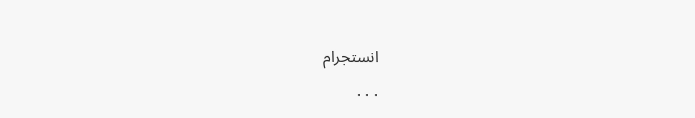انستجرام
. . .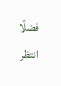فضلًا انتظر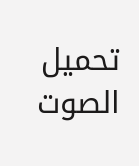تحميل الصوت